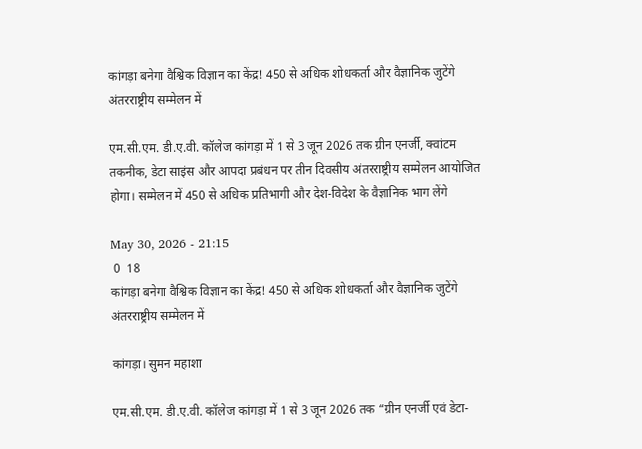कांगड़ा बनेगा वैश्विक विज्ञान का केंद्र! 450 से अधिक शोधकर्ता और वैज्ञानिक जुटेंगे अंतरराष्ट्रीय सम्मेलन में

एम.सी.एम. डी.ए.वी. कॉलेज कांगड़ा में 1 से 3 जून 2026 तक ग्रीन एनर्जी, क्वांटम तकनीक, डेटा साइंस और आपदा प्रबंधन पर तीन दिवसीय अंतरराष्ट्रीय सम्मेलन आयोजित होगा। सम्मेलन में 450 से अधिक प्रतिभागी और देश-विदेश के वैज्ञानिक भाग लेंगे

May 30, 2026 - 21:15
 0  18
कांगड़ा बनेगा वैश्विक विज्ञान का केंद्र! 450 से अधिक शोधकर्ता और वैज्ञानिक जुटेंगे अंतरराष्ट्रीय सम्मेलन में

कांगड़ा। सुमन महाशा

एम.सी.एम. डी.ए.वी. कॉलेज कांगड़ा में 1 से 3 जून 2026 तक “ग्रीन एनर्जी एवं डेटा-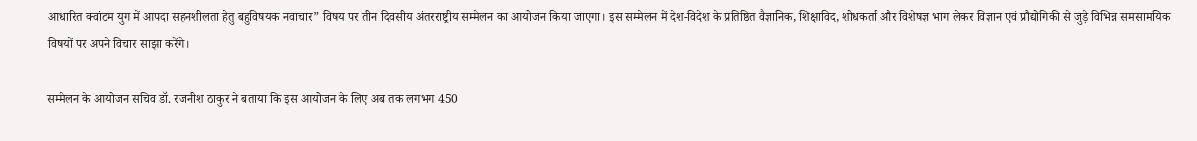आधारित क्वांटम युग में आपदा सहनशीलता हेतु बहुविषयक नवाचार” विषय पर तीन दिवसीय अंतरराष्ट्रीय सम्मेलन का आयोजन किया जाएगा। इस सम्मेलन में देश-विदेश के प्रतिष्ठित वैज्ञानिक, शिक्षाविद, शोधकर्ता और विशेषज्ञ भाग लेकर विज्ञान एवं प्रौद्योगिकी से जुड़े विभिन्न समसामयिक विषयों पर अपने विचार साझा करेंगे।

सम्मेलन के आयोजन सचिव डॉ. रजनीश ठाकुर ने बताया कि इस आयोजन के लिए अब तक लगभग 450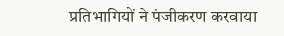प्रतिभागियों ने पंजीकरण करवाया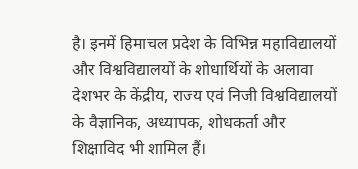है। इनमें हिमाचल प्रदेश के विभिन्न महाविद्यालयों और विश्वविद्यालयों के शोधार्थियों के अलावा देशभर के केंद्रीय, राज्य एवं निजी विश्वविद्यालयों के वैज्ञानिक, अध्यापक, शोधकर्ता और शिक्षाविद भी शामिल हैं।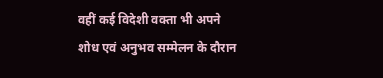वहीं कई विदेशी वक्ता भी अपने शोध एवं अनुभव सम्मेलन के दौरान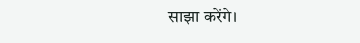साझा करेंगे।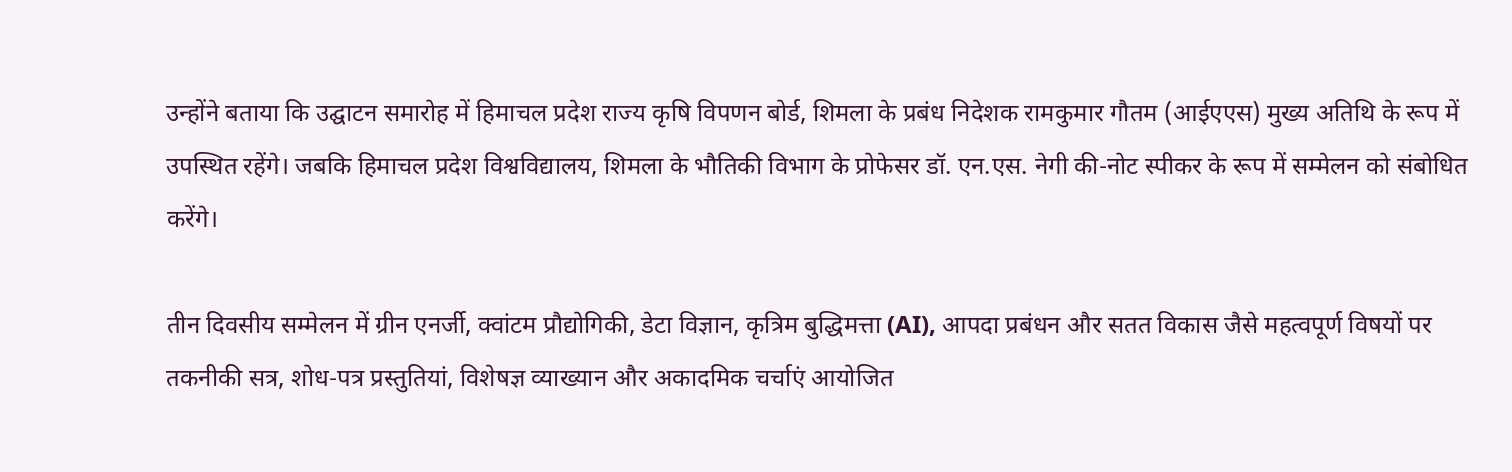उन्होंने बताया कि उद्घाटन समारोह में हिमाचल प्रदेश राज्य कृषि विपणन बोर्ड, शिमला के प्रबंध निदेशक रामकुमार गौतम (आईएएस) मुख्य अतिथि के रूप में उपस्थित रहेंगे। जबकि हिमाचल प्रदेश विश्वविद्यालय, शिमला के भौतिकी विभाग के प्रोफेसर डॉ. एन.एस. नेगी की-नोट स्पीकर के रूप में सम्मेलन को संबोधित करेंगे।

तीन दिवसीय सम्मेलन में ग्रीन एनर्जी, क्वांटम प्रौद्योगिकी, डेटा विज्ञान, कृत्रिम बुद्धिमत्ता (AI), आपदा प्रबंधन और सतत विकास जैसे महत्वपूर्ण विषयों पर तकनीकी सत्र, शोध-पत्र प्रस्तुतियां, विशेषज्ञ व्याख्यान और अकादमिक चर्चाएं आयोजित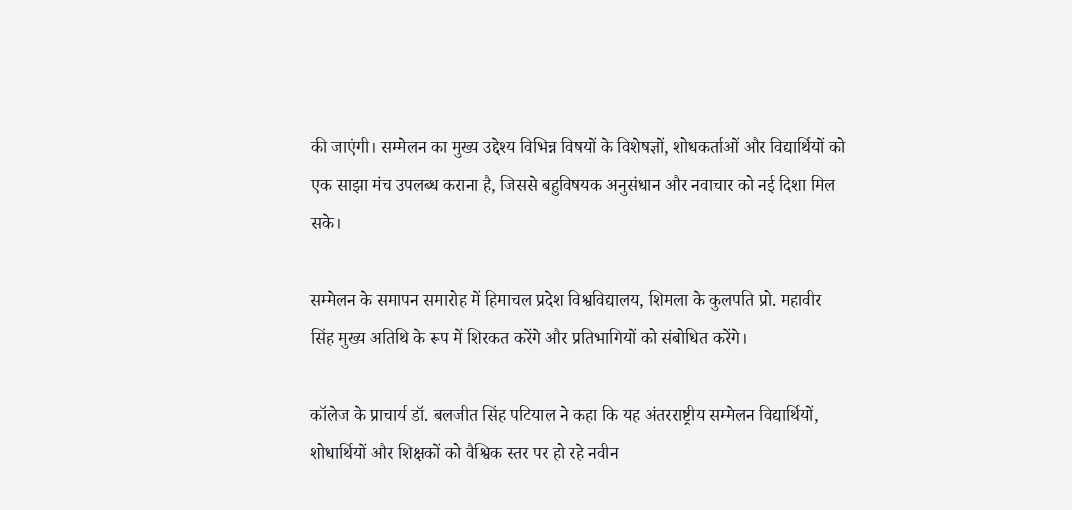की जाएंगी। सम्मेलन का मुख्य उद्देश्य विभिन्न विषयों के विशेषज्ञों, शोधकर्ताओं और विद्यार्थियों को एक साझा मंच उपलब्ध कराना है, जिससे बहुविषयक अनुसंधान और नवाचार को नई दिशा मिल सके।

सम्मेलन के समापन समारोह में हिमाचल प्रदेश विश्वविद्यालय, शिमला के कुलपति प्रो. महावीर सिंह मुख्य अतिथि के रूप में शिरकत करेंगे और प्रतिभागियों को संबोधित करेंगे।

कॉलेज के प्राचार्य डॉ. बलजीत सिंह पटियाल ने कहा कि यह अंतरराष्ट्रीय सम्मेलन विद्यार्थियों, शोधार्थियों और शिक्षकों को वैश्विक स्तर पर हो रहे नवीन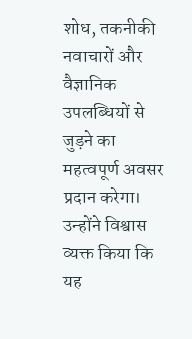शोध, तकनीकी नवाचारों और वैज्ञानिक उपलब्धियों से जुड़ने का महत्वपूर्ण अवसर प्रदान करेगा। उन्होंने विश्वास व्यक्त किया कि यह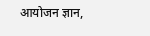आयोजन ज्ञान,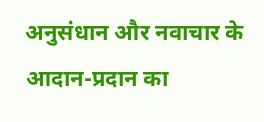अनुसंधान और नवाचार के आदान-प्रदान का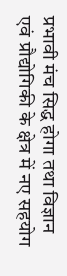प्रभावी मंच सिद्ध होगा तथा विज्ञान एवं प्रौद्योगिकी के क्षेत्र में नए सहयोग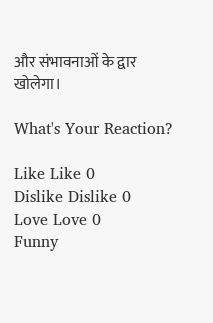और संभावनाओं के द्वार खोलेगा।

What's Your Reaction?

Like Like 0
Dislike Dislike 0
Love Love 0
Funny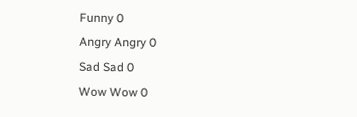Funny 0
Angry Angry 0
Sad Sad 0
Wow Wow 0